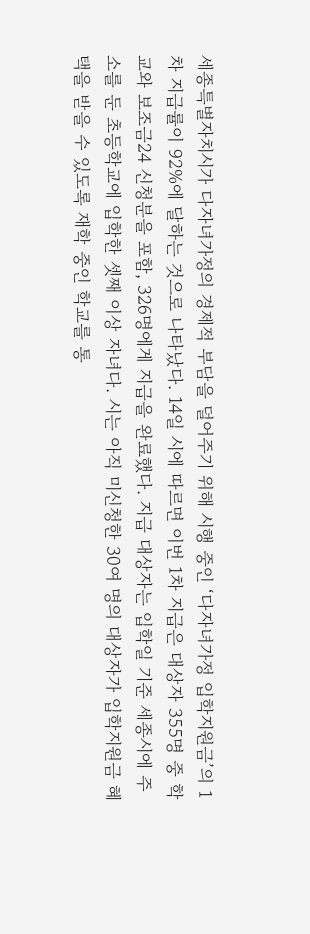세종특별자치시가 다자녀가정의 경제적 부담을 덜어주기 위해 시행 중인 ‘다자녀가정 입학지원금’의 1차 지급률이 92%에 달하는 것으로 나타났다. 14일 시에 따르면 이번 1차 지급은 대상자 355명 중 학교와 보조금24 신청분을 포함, 326명에게 지급을 완료했다. 지급 대상자는 입학일 기준 세종시에 주소를 둔 초등학교에 입학한 셋째 이상 자녀다. 시는 아직 미신청한 30여 명의 대상자가 입학지원금 혜택을 받을 수 있도록 재학 중인 학교를 통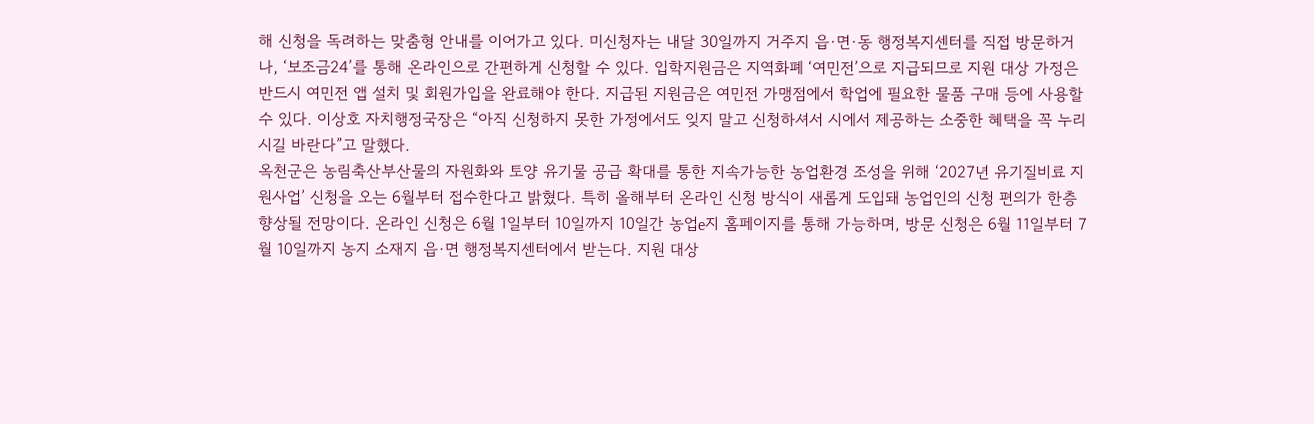해 신청을 독려하는 맞춤형 안내를 이어가고 있다. 미신청자는 내달 30일까지 거주지 읍·면·동 행정복지센터를 직접 방문하거나, ‘보조금24’를 통해 온라인으로 간편하게 신청할 수 있다. 입학지원금은 지역화폐 ‘여민전’으로 지급되므로 지원 대상 가정은 반드시 여민전 앱 설치 및 회원가입을 완료해야 한다. 지급된 지원금은 여민전 가맹점에서 학업에 필요한 물품 구매 등에 사용할 수 있다. 이상호 자치행정국장은 “아직 신청하지 못한 가정에서도 잊지 말고 신청하셔서 시에서 제공하는 소중한 혜택을 꼭 누리시길 바란다”고 말했다.
옥천군은 농림축산부산물의 자원화와 토양 유기물 공급 확대를 통한 지속가능한 농업환경 조성을 위해 ‘2027년 유기질비료 지원사업’ 신청을 오는 6월부터 접수한다고 밝혔다. 특히 올해부터 온라인 신청 방식이 새롭게 도입돼 농업인의 신청 편의가 한층 향상될 전망이다. 온라인 신청은 6월 1일부터 10일까지 10일간 농업e지 홈페이지를 통해 가능하며, 방문 신청은 6월 11일부터 7월 10일까지 농지 소재지 읍·면 행정복지센터에서 받는다. 지원 대상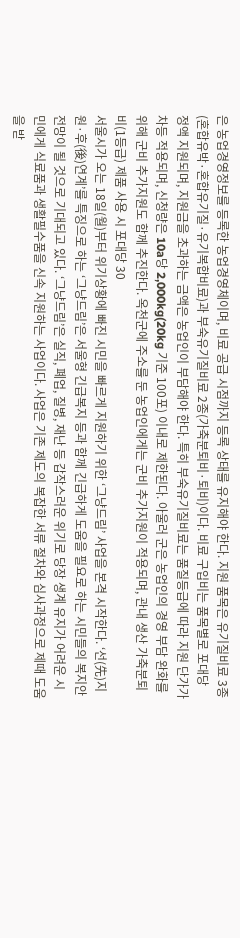은 농업경영정보를 등록한 농업경영체이며, 비료 공급 시점까지 등록 상태를 유지해야 한다. 지원 품목은 유기질비료 3종(혼합유박·혼합유기질·유기복합비료)과 부숙유기질비료 2종(가축분퇴비·퇴비)이다. 비료 구입비는 품목별로 포대당 정액 지원되며, 지원금을 초과하는 금액은 농업인이 부담해야 한다. 특히 부숙유기질비료는 품질등급에 따라 지원 단가가 차등 적용되며, 신청량은 10a당 2,000kg(20kg 기준 100포) 이내로 제한된다. 아울러 군은 농업인의 경영 부담 완화를 위해 군비 추가지원도 함께 추진한다. 옥천군에 주소를 둔 농업인에게는 군비 추가지원이 적용되며, 관내 생산 가축분퇴비(1등급) 제품 사용 시 포대당 30
서울시가 오는 18일(월)부터 위기상황에 빠진 시민을 빠르게 지원하기 위한 ‘그냥드림’ 사업을 본격 시작한다. ‘선(先)지원·후(後)연계’를 특징으로 하는 ‘그냥드림’은 서울형 긴급복지 등과 함께 긴급하게 도움을 필요로 하는 시민들의 복지안전망이 될 것으로 기대되고 있다. ‘그냥드림’은 실직, 폐업, 질병, 재난 등 갑작스러운 위기로 당장 생계 유지가 어려운 시민에게 식료품과 생활필수품을 신속 지원하는 사업이다. 사업은 기존 제도의 복잡한 서류 절차와 심사과정으로 제때 도움을 받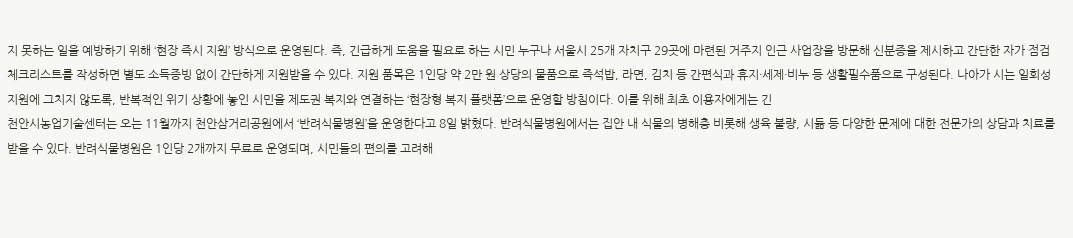지 못하는 일을 예방하기 위해 ‘현장 즉시 지원’ 방식으로 운영된다. 즉, 긴급하게 도움을 필요로 하는 시민 누구나 서울시 25개 자치구 29곳에 마련된 거주지 인근 사업장을 방문해 신분증을 제시하고 간단한 자가 점검 체크리스트를 작성하면 별도 소득증빙 없이 간단하게 지원받을 수 있다. 지원 품목은 1인당 약 2만 원 상당의 물품으로 즉석밥, 라면, 김치 등 간편식과 휴지·세제·비누 등 생활필수품으로 구성된다. 나아가 시는 일회성 지원에 그치지 않도록, 반복적인 위기 상황에 놓인 시민을 제도권 복지와 연결하는 ‘현장형 복지 플랫폼’으로 운영할 방침이다. 이를 위해 최초 이용자에게는 긴
천안시농업기술센터는 오는 11월까지 천안삼거리공원에서 ‘반려식물병원’을 운영한다고 8일 밝혔다. 반려식물병원에서는 집안 내 식물의 병해충 비롯해 생육 불량, 시듦 등 다양한 문제에 대한 전문가의 상담과 치료를 받을 수 있다. 반려식물병원은 1인당 2개까지 무료로 운영되며, 시민들의 편의를 고려해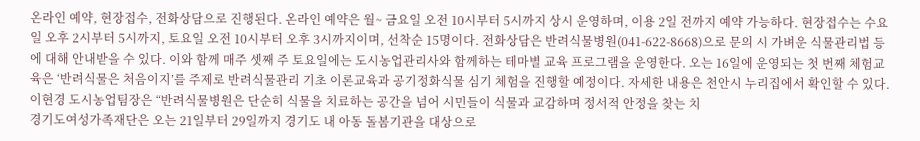온라인 예약, 현장접수, 전화상담으로 진행된다. 온라인 예약은 월~ 금요일 오전 10시부터 5시까지 상시 운영하며, 이용 2일 전까지 예약 가능하다. 현장접수는 수요일 오후 2시부터 5시까지, 토요일 오전 10시부터 오후 3시까지이며, 선착순 15명이다. 전화상담은 반려식물병원(041-622-8668)으로 문의 시 가벼운 식물관리법 등에 대해 안내받을 수 있다. 이와 함께 매주 셋째 주 토요일에는 도시농업관리사와 함께하는 테마별 교육 프로그램을 운영한다. 오는 16일에 운영되는 첫 번째 체험교육은 ‘반려식물은 처음이지’를 주제로 반려식물관리 기초 이론교육과 공기정화식물 심기 체험을 진행할 예정이다. 자세한 내용은 천안시 누리집에서 확인할 수 있다. 이현경 도시농업팀장은 “반려식물병원은 단순히 식물을 치료하는 공간을 넘어 시민들이 식물과 교감하며 정서적 안정을 찾는 치
경기도여성가족재단은 오는 21일부터 29일까지 경기도 내 아동 돌봄기관을 대상으로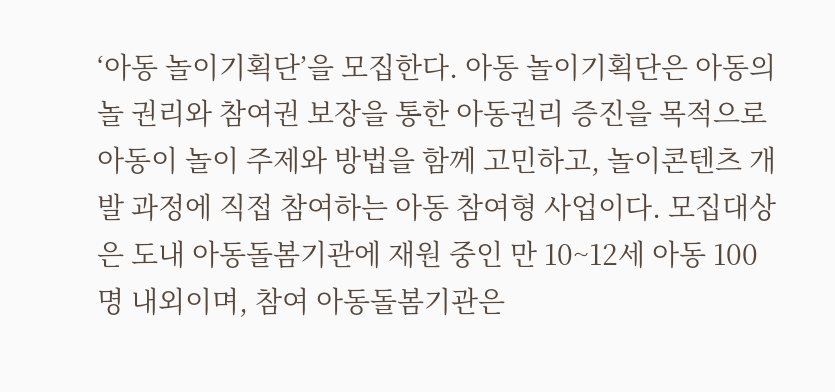‘아동 놀이기획단’을 모집한다. 아동 놀이기획단은 아동의 놀 권리와 참여권 보장을 통한 아동권리 증진을 목적으로 아동이 놀이 주제와 방법을 함께 고민하고, 놀이콘텐츠 개발 과정에 직접 참여하는 아동 참여형 사업이다. 모집대상은 도내 아동돌봄기관에 재원 중인 만 10~12세 아동 100명 내외이며, 참여 아동돌봄기관은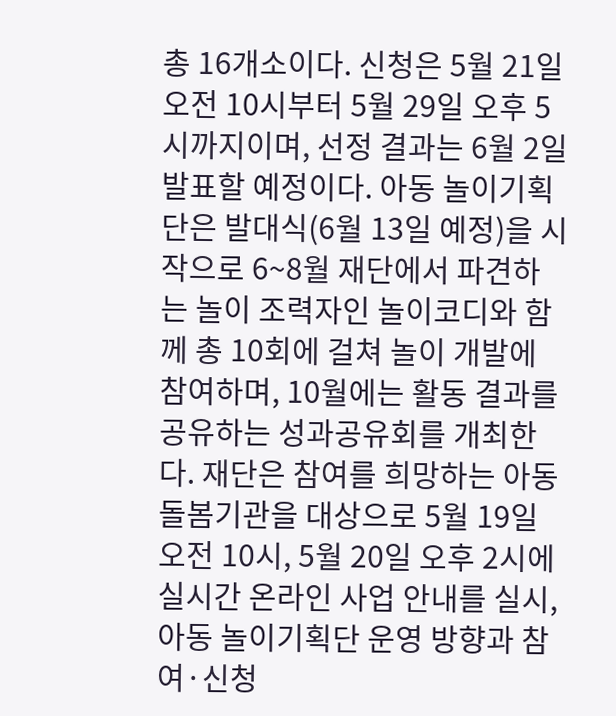총 16개소이다. 신청은 5월 21일 오전 10시부터 5월 29일 오후 5시까지이며, 선정 결과는 6월 2일 발표할 예정이다. 아동 놀이기획단은 발대식(6월 13일 예정)을 시작으로 6~8월 재단에서 파견하는 놀이 조력자인 놀이코디와 함께 총 10회에 걸쳐 놀이 개발에 참여하며, 10월에는 활동 결과를 공유하는 성과공유회를 개최한다. 재단은 참여를 희망하는 아동 돌봄기관을 대상으로 5월 19일 오전 10시, 5월 20일 오후 2시에 실시간 온라인 사업 안내를 실시, 아동 놀이기획단 운영 방향과 참여·신청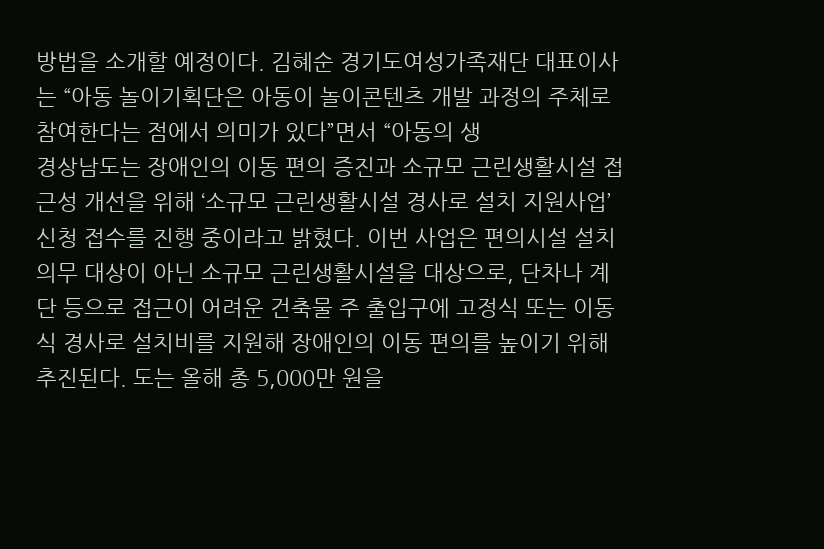방법을 소개할 예정이다. 김혜순 경기도여성가족재단 대표이사는 “아동 놀이기획단은 아동이 놀이콘텐츠 개발 과정의 주체로 참여한다는 점에서 의미가 있다”면서 “아동의 생
경상남도는 장애인의 이동 편의 증진과 소규모 근린생활시설 접근성 개선을 위해 ‘소규모 근린생활시설 경사로 설치 지원사업’ 신청 접수를 진행 중이라고 밝혔다. 이번 사업은 편의시설 설치 의무 대상이 아닌 소규모 근린생활시설을 대상으로, 단차나 계단 등으로 접근이 어려운 건축물 주 출입구에 고정식 또는 이동식 경사로 설치비를 지원해 장애인의 이동 편의를 높이기 위해 추진된다. 도는 올해 총 5,000만 원을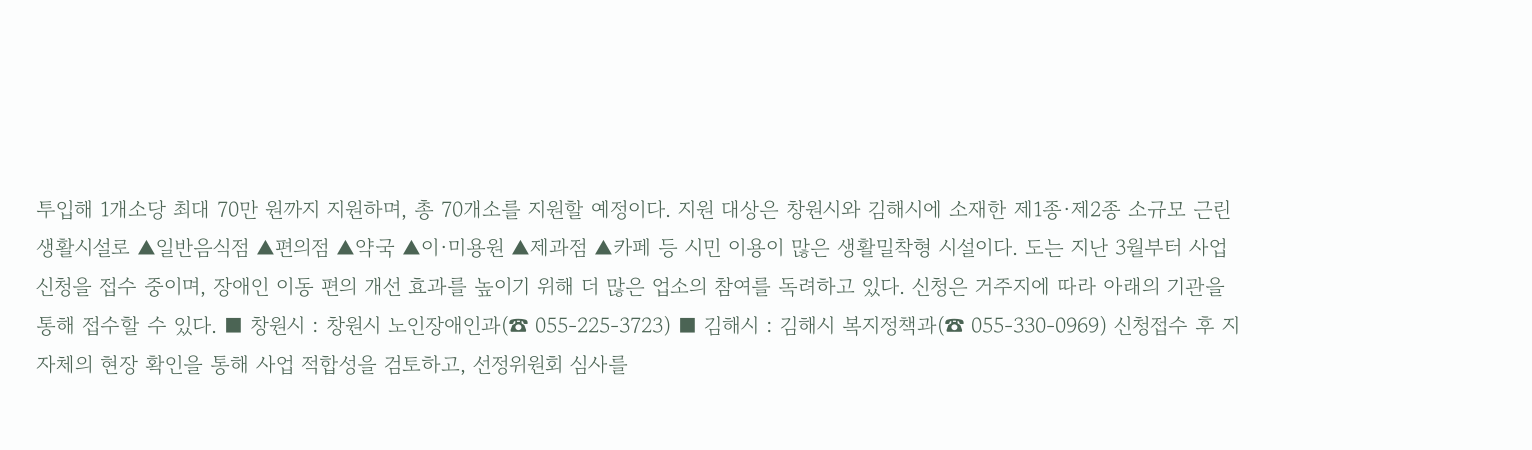투입해 1개소당 최대 70만 원까지 지원하며, 총 70개소를 지원할 예정이다. 지원 대상은 창원시와 김해시에 소재한 제1종·제2종 소규모 근린생활시설로 ▲일반음식점 ▲편의점 ▲약국 ▲이·미용원 ▲제과점 ▲카페 등 시민 이용이 많은 생활밀착형 시설이다. 도는 지난 3월부터 사업 신청을 접수 중이며, 장애인 이동 편의 개선 효과를 높이기 위해 더 많은 업소의 참여를 독려하고 있다. 신청은 거주지에 따라 아래의 기관을 통해 접수할 수 있다. ■ 창원시 : 창원시 노인장애인과(☎ 055-225-3723) ■ 김해시 : 김해시 복지정책과(☎ 055-330-0969) 신청접수 후 지자체의 현장 확인을 통해 사업 적합성을 검토하고, 선정위원회 심사를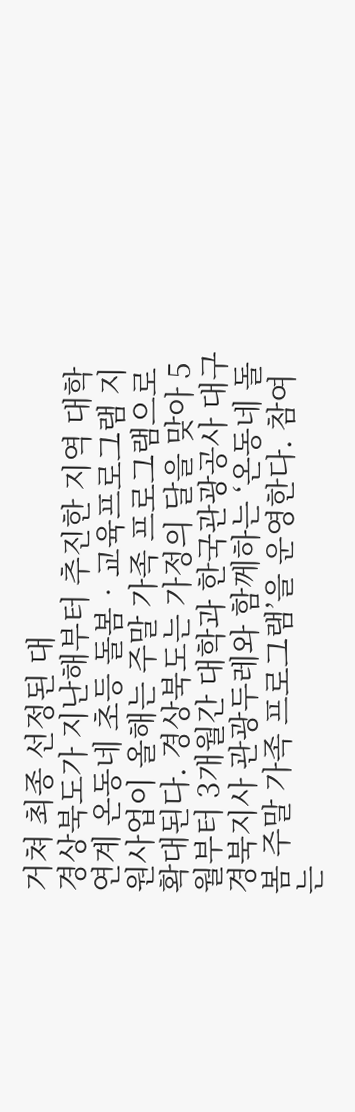거쳐 최종 선정된 대
경상북도가 지난해부터 추진한 지역 대학 연계 온동네 초등 돌봄‧교육프로그램 지원사업이 올해는 주말 가족 프로그램으로 확대된다. 경상북도는 가정의 달을 맞아 5월부터 3개월간 대학과 한국관광공사 대구경북지사 관광두레와 함께하는 ‘온동네 돌봄 주말 가족 프로그램’을 운영한다. 참여는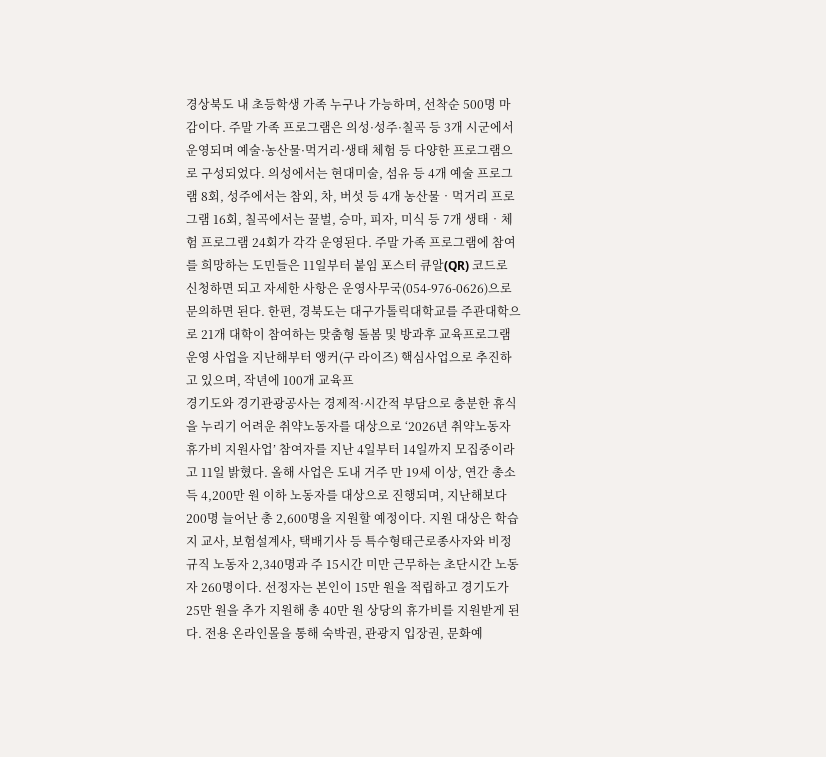경상북도 내 초등학생 가족 누구나 가능하며, 선착순 500명 마감이다. 주말 가족 프로그램은 의성·성주·칠곡 등 3개 시군에서 운영되며 예술·농산물·먹거리·생태 체험 등 다양한 프로그램으로 구성되었다. 의성에서는 현대미술, 섬유 등 4개 예술 프로그램 8회, 성주에서는 참외, 차, 버섯 등 4개 농산물‧먹거리 프로그램 16회, 칠곡에서는 꿀벌, 승마, 피자, 미식 등 7개 생태‧체험 프로그램 24회가 각각 운영된다. 주말 가족 프로그램에 참여를 희망하는 도민들은 11일부터 붙임 포스터 큐알(QR) 코드로 신청하면 되고 자세한 사항은 운영사무국(054-976-0626)으로 문의하면 된다. 한편, 경북도는 대구가톨릭대학교를 주관대학으로 21개 대학이 참여하는 맞춤형 돌봄 및 방과후 교육프로그램 운영 사업을 지난해부터 앵커(구 라이즈) 핵심사업으로 추진하고 있으며, 작년에 100개 교육프
경기도와 경기관광공사는 경제적·시간적 부담으로 충분한 휴식을 누리기 어려운 취약노동자를 대상으로 ‘2026년 취약노동자 휴가비 지원사업’ 참여자를 지난 4일부터 14일까지 모집중이라고 11일 밝혔다. 올해 사업은 도내 거주 만 19세 이상, 연간 총소득 4,200만 원 이하 노동자를 대상으로 진행되며, 지난해보다 200명 늘어난 총 2,600명을 지원할 예정이다. 지원 대상은 학습지 교사, 보험설계사, 택배기사 등 특수형태근로종사자와 비정규직 노동자 2,340명과 주 15시간 미만 근무하는 초단시간 노동자 260명이다. 선정자는 본인이 15만 원을 적립하고 경기도가 25만 원을 추가 지원해 총 40만 원 상당의 휴가비를 지원받게 된다. 전용 온라인몰을 통해 숙박권, 관광지 입장권, 문화예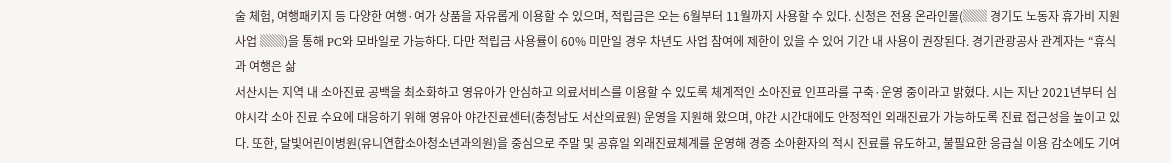술 체험, 여행패키지 등 다양한 여행·여가 상품을 자유롭게 이용할 수 있으며, 적립금은 오는 6월부터 11월까지 사용할 수 있다. 신청은 전용 온라인몰(▒▒ 경기도 노동자 휴가비 지원사업 ▒▒)을 통해 PC와 모바일로 가능하다. 다만 적립금 사용률이 60% 미만일 경우 차년도 사업 참여에 제한이 있을 수 있어 기간 내 사용이 권장된다. 경기관광공사 관계자는 “휴식과 여행은 삶
서산시는 지역 내 소아진료 공백을 최소화하고 영유아가 안심하고 의료서비스를 이용할 수 있도록 체계적인 소아진료 인프라를 구축·운영 중이라고 밝혔다. 시는 지난 2021년부터 심야시각 소아 진료 수요에 대응하기 위해 영유아 야간진료센터(충청남도 서산의료원) 운영을 지원해 왔으며, 야간 시간대에도 안정적인 외래진료가 가능하도록 진료 접근성을 높이고 있다. 또한, 달빛어린이병원(유니연합소아청소년과의원)을 중심으로 주말 및 공휴일 외래진료체계를 운영해 경증 소아환자의 적시 진료를 유도하고, 불필요한 응급실 이용 감소에도 기여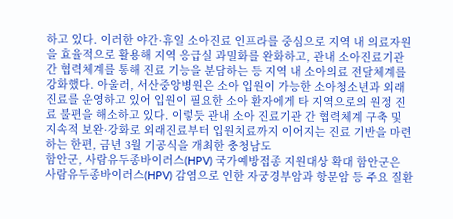하고 있다. 이러한 야간·휴일 소아진료 인프라를 중심으로 지역 내 의료자원을 효율적으로 활용해 지역 응급실 과밀화를 완화하고, 관내 소아진료기관 간 협력체계를 통해 진료 기능을 분담하는 등 지역 내 소아의료 전달체계를 강화했다. 아울러, 서산중앙병원은 소아 입원이 가능한 소아청소년과 외래진료를 운영하고 있어 입원이 필요한 소아 환자에게 타 지역으로의 원정 진료 불편을 해소하고 있다. 이렇듯 관내 소아 진료기관 간 협력체계 구축 및 지속적 보완·강화로 외래진료부터 입원치료까지 이어지는 진료 기반을 마련하는 한편, 금년 3월 기공식을 개최한 충청남도
함안군, 사람유두종바이러스(HPV) 국가예방접종 지원대상 확대 함안군은 사람유두종바이러스(HPV) 감염으로 인한 자궁경부암과 항문암 등 주요 질환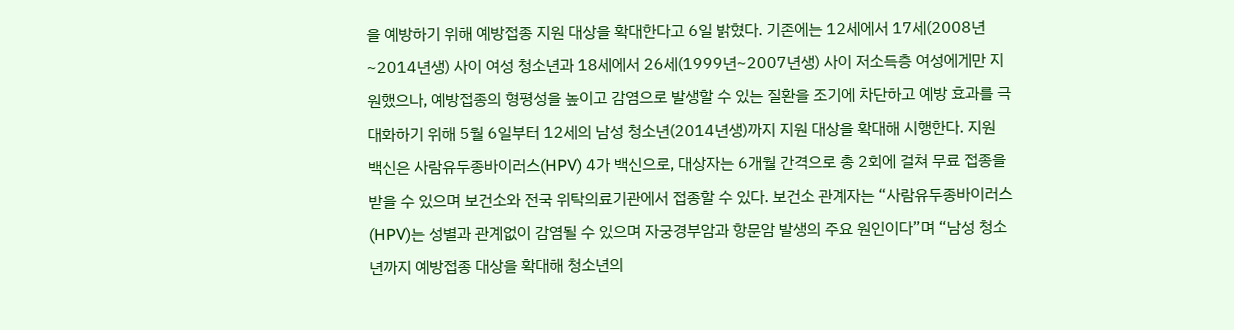을 예방하기 위해 예방접종 지원 대상을 확대한다고 6일 밝혔다. 기존에는 12세에서 17세(2008년~2014년생) 사이 여성 청소년과 18세에서 26세(1999년~2007년생) 사이 저소득층 여성에게만 지원했으나, 예방접종의 형평성을 높이고 감염으로 발생할 수 있는 질환을 조기에 차단하고 예방 효과를 극대화하기 위해 5월 6일부터 12세의 남성 청소년(2014년생)까지 지원 대상을 확대해 시행한다. 지원 백신은 사람유두종바이러스(HPV) 4가 백신으로, 대상자는 6개월 간격으로 총 2회에 걸쳐 무료 접종을 받을 수 있으며 보건소와 전국 위탁의료기관에서 접종할 수 있다. 보건소 관계자는 “사람유두종바이러스(HPV)는 성별과 관계없이 감염될 수 있으며 자궁경부암과 항문암 발생의 주요 원인이다”며 “남성 청소년까지 예방접종 대상을 확대해 청소년의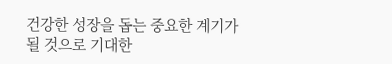건강한 성장을 돕는 중요한 계기가 될 것으로 기대한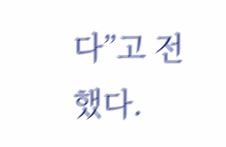다”고 전했다.